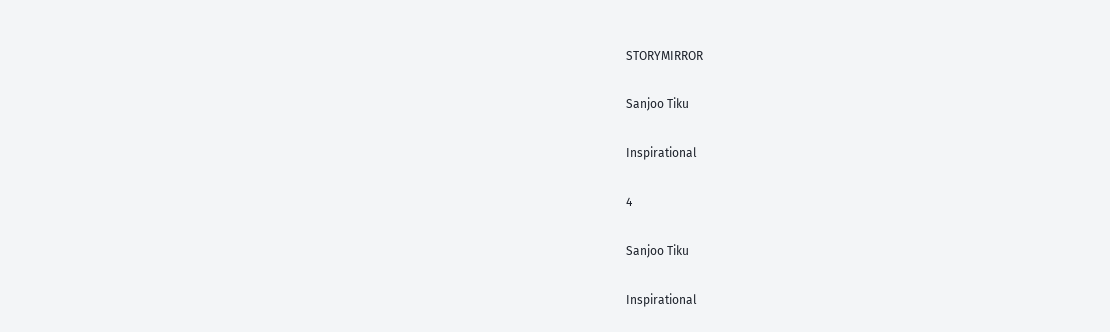STORYMIRROR

Sanjoo Tiku

Inspirational

4

Sanjoo Tiku

Inspirational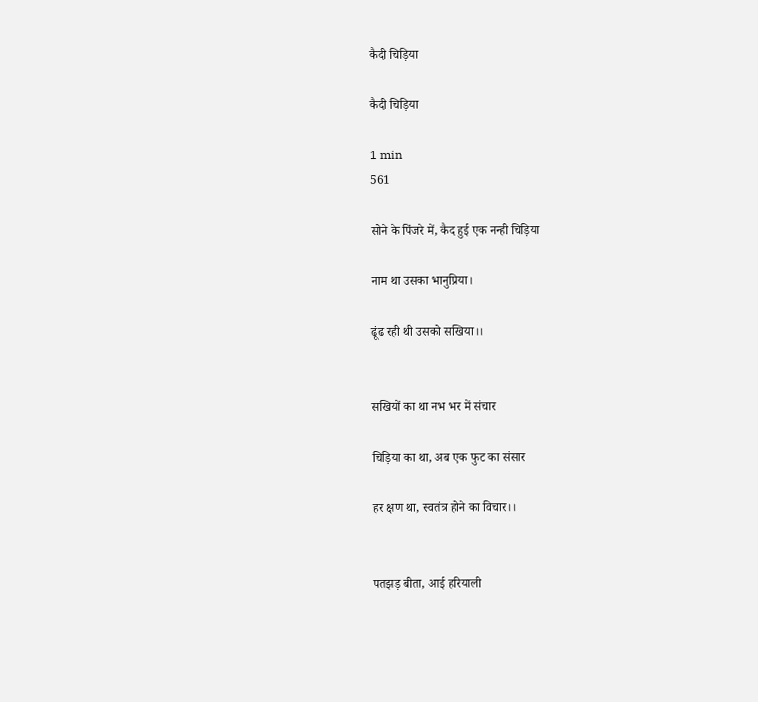कैदी चिड़िया

कैदी चिड़िया

1 min
561

सोने के पिंजरे में, कैद हुई एक नन्ही चिड़िया

नाम था उसका भानुप्रिया।

ढूंढ रही थी उसको सखिया।।


सखियों का था नभ भर में संचार

चिड़िया का था, अब एक फुट का संसार

हर क्षण था, स्वतंत्र होने का विचार।।


पतझड़ बीता, आई हरियाली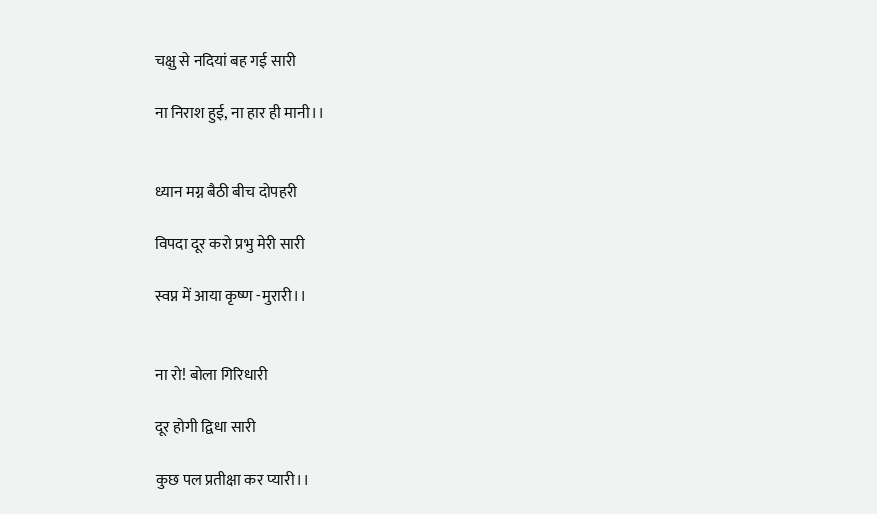चक्षु से नदियां बह गई सारी

ना निराश हुई, ना हार ही मानी।।


ध्यान मग्न बैठी बीच दोपहरी

विपदा दूर करो प्रभु मेरी सारी

स्वप्न में आया कृष्ण -मुरारी।।


ना रो! बोला गिरिधारी

दूर होगी द्विधा सारी

कुछ पल प्रतीक्षा कर प्यारी।।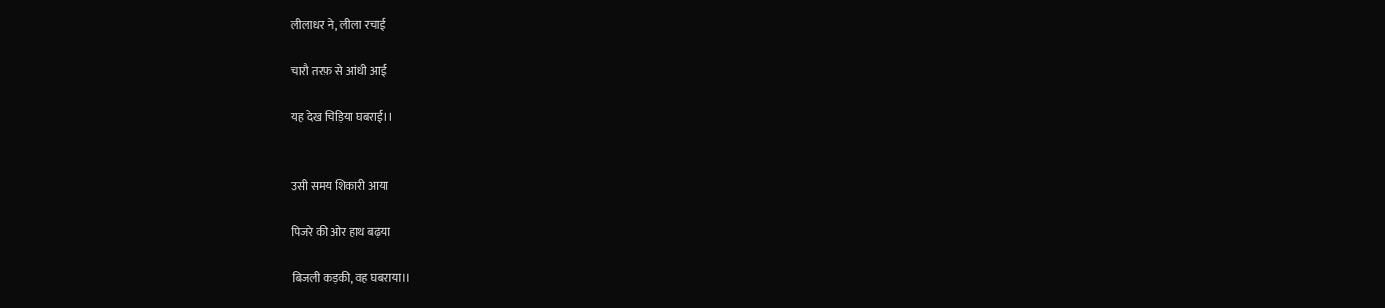लीलाधर ने, लीला रचाई

चारौ तरफ़ से आंधी आई

यह देख चिड़िया घबराई।।


उसी समय शिकारी आया

पिजरे की ओर हाथ बढ़या

बिजली कड़की, वह घबराया।।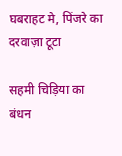घबराहट मे, पिंजरे का दरवाज़ा टूटा

सहमी चिड़िया का बंधन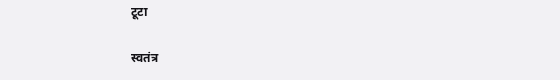टूटा

स्वतंत्र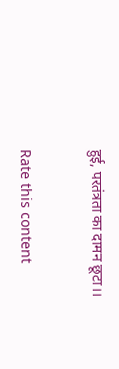हुई, परतंत्रता का दामन छूटा।।


Rate this content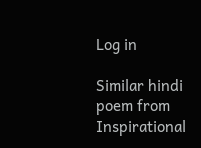Log in

Similar hindi poem from Inspirational